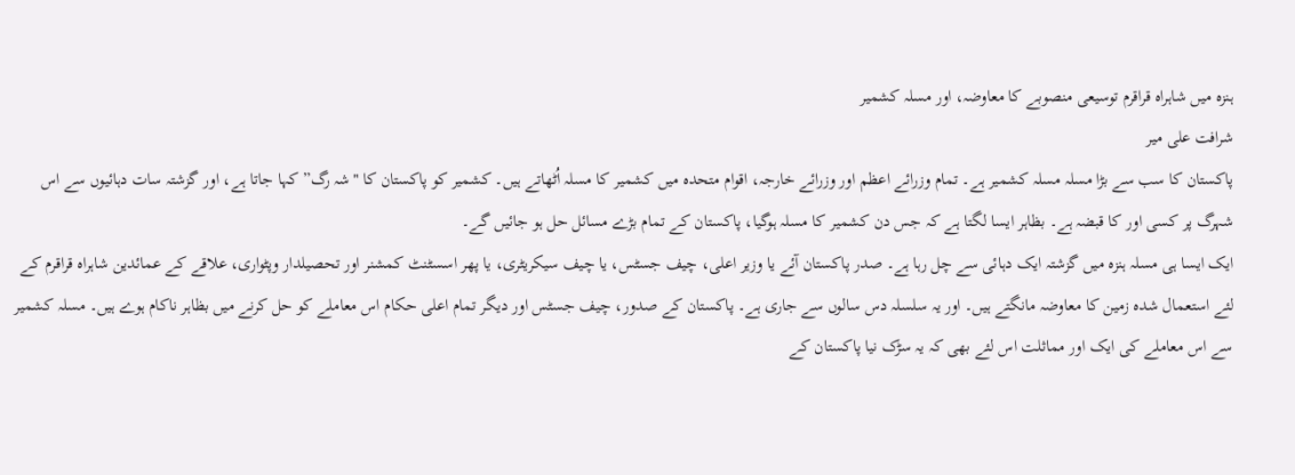ہنزہ میں شاہراہ قراقرم توسیعی منصوبے کا معاوضہ، اور مسلہ کشمیر
شرافت علی میر
پاکستان کا سب سے بڑا مسلہ مسلہ کشمیر ہے۔ تمام وزرائے اعظم اور وزرائے خارجہ، اقوام متحدہ میں کشمیر کا مسلہ اُٹھاتے ہیں۔ کشمیر کو پاکستان کا "شہ رگ” کہا جاتا ہے، اور گزشتہ سات دہائیوں سے اس شہرگ پر کسی اور کا قبضہ ہے۔ بظاہر ایسا لگتا ہے کہ جس دن کشمیر کا مسلہ ہوگیا، پاکستان کے تمام بڑے مسائل حل ہو جائیں گے۔
ایک ایسا ہی مسلہ ہنزہ میں گزشتہ ایک دہائی سے چل رہا ہے۔ صدر پاکستان آئے یا وزیر اعلی، چیف جسٹس، یا چیف سیکریٹری، یا پھر اسسٹنٹ کمشنر اور تحصیلدار وپٹواری، علاقے کے عمائدین شاہراہ قراقرم کے لئے استعمال شدہ زمین کا معاوضہ مانگتے ہیں۔ اور یہ سلسلہ دس سالوں سے جاری ہے۔ پاکستان کے صدور، چیف جسٹس اور دیگر تمام اعلی حکام اس معاملے کو حل کرنے میں بظاہر ناکام ہوے ہیں۔ مسلہ کشمیر سے اس معاملے کی ایک اور مماثلت اس لئے بھی کہ یہ سڑک نیا پاکستان کے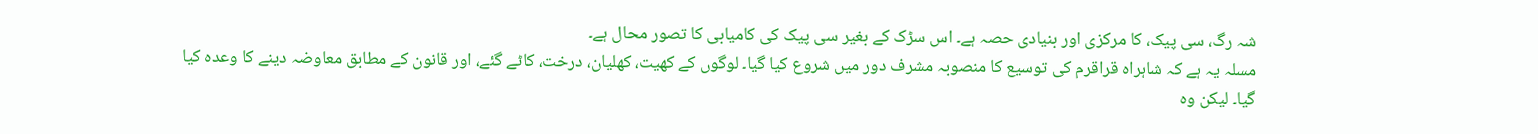شہ رگ، سی پیک، کا مرکزی اور بنیادی حصہ ہے۔ اس سڑک کے بغیر سی پیک کی کامیابی کا تصور محال ہے۔
مسلہ یہ ہے کہ شاہراہ قراقرم کی توسیع کا منصوبہ مشرف دور میں شروع کیا گیا۔ لوگوں کے کھیت، کھلیان، درخت، کاٹے گئے، اور قانون کے مطابق معاوضہ دینے کا وعدہ کیا گیا۔ لیکن وہ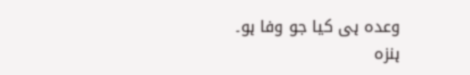وعدہ ہی کیا جو وفا ہو۔
ہنزہ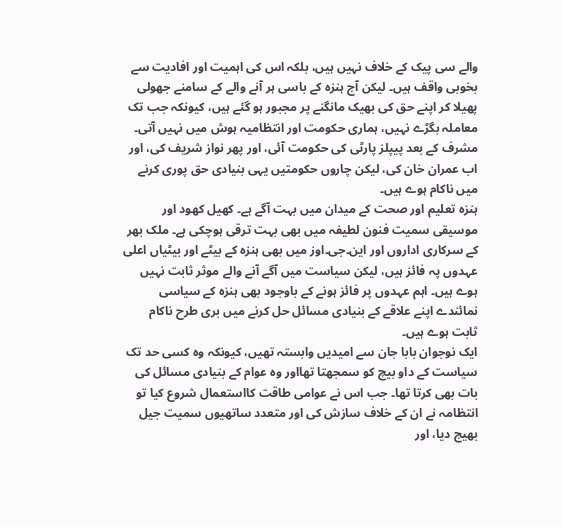والے سی پیک کے خلاف نہیں ہیں، بلکہ اس کی اہمیت اور افادیت سے بخوبی واقف ہیں۔ لیکن آج ہنزہ کے باسی ہر آنے والے کے سامنے جھولی پھیلا کر اپنے حق کی بھیک مانگنے پر مجبور ہو گئے ہیں، کیونکہ جب تک معاملہ بگڑے نہیں، ہماری حکومت اور انتظامیہ ہوش میں نہیں آتی۔
مشرف کے بعد پیپلز پارٹی کی حکومت آئی، اور پھر نواز شریف کی، اور اب عمران خان کی، لیکن چاروں حکومتیں یہی بنیادی حق پوری کرنے میں ناکام ہوے ہیں۔
ہنزہ تعلیم اور صحت کے میدان میں بہت آگے ہے۔ کھیل کھود اور موسیقی سمیت فنون لطیفہ میں بھی بہت ترقی ہوچکی ہے۔ ملک بھر کے سرکاری اداروں اور این۔جی۔اوز میں بھی ہنزہ کے بیٹے اور بیٹیاں اعلی عہدوں پہ فائز ہیں، لیکن سیاست میں آگے آنے والے موثر ثابت نہیں ہوے ہیں۔ اہم عہدوں پر فائز ہونے کے باوجود بھی ہنزہ کے سیاسی نمائندے اپنے علاقے کے بنیادی مسائل حل کرنے میں بری طرح ناکام ثابت ہوے ہیں۔
ایک نوجوان بابا جان سے امیدیں وابستہ تھیں، کیونکہ وہ کسی حد تک سیاست کے داو بیچ کو سمجھتا تھااور وہ عوام کے بنیادی مسائل کی بات بھی کرتا تھا۔ جب اس نے عوامی طاقت کااستعمال شروع کیا تو انتظامہ نے ان کے خلاف سازش کی اور متعدد ساتھیوں سمیت جیل بھیج دیا، اور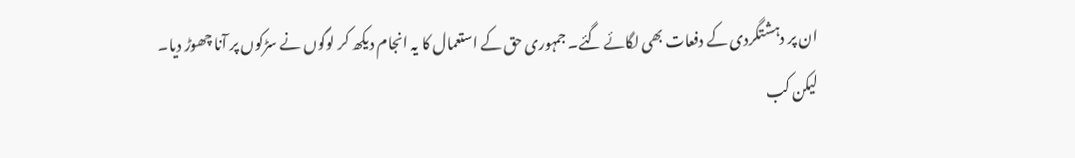ان پر دہشتگردی کے دفعات بھی لگائے گئے۔ جمہوری حق کے استعمال کا یہ انجام دیکھ کر لوگوں نے سڑکوں پر آنا چھوڑ دیا۔
لیکن کب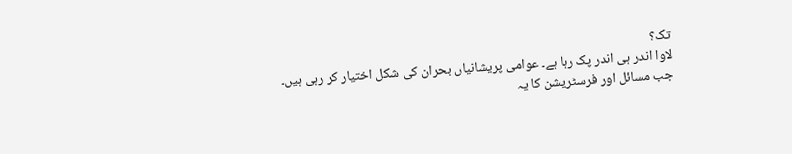تک؟
لاوا اندر ہی اندر پک رہا ہے۔ عوامی پریشانیاں بحران کی شکل اختیار کر رہی ہیں۔ جب مسائل اور فرسٹریشن کا یہ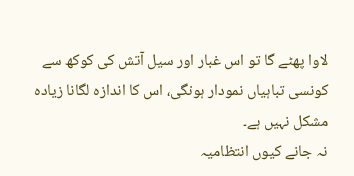لاوا پھٹے گا تو اس غبار اور سیل آتش کی کوکھ سے کونسی تباہیاں نمودار ہونگی، اس کا اندازہ لگانا زیادہ مشکل نہیں ہے۔
نہ جانے کیوں انتظامیہ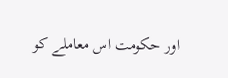اور حکومت اس معاملے کو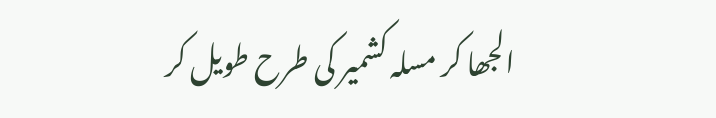الجھا کر مسلہ کشمیر کی طرح طویل کر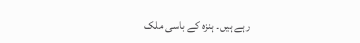رہے ہیں۔ ہنزہ کے باسی ملک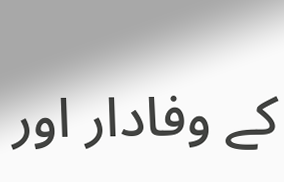کے وفادار اور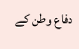دفاع وطن کے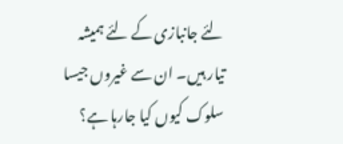لئے جانبازی کے لئے ہمیشہ تیار ہیں۔ ان سے غیروں جیسا سلوک کیوں کیا جارہا ہے؟